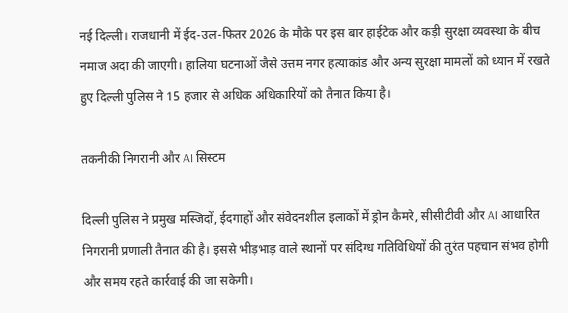नई दिल्ली। राजधानी में ईद-उल-फितर 2026 के मौके पर इस बार हाईटेक और कड़ी सुरक्षा व्यवस्था के बीच नमाज अदा की जाएगी। हालिया घटनाओं जैसे उत्तम नगर हत्याकांड और अन्य सुरक्षा मामलों को ध्यान में रखते हुए दिल्ली पुलिस ने 15 हजार से अधिक अधिकारियों को तैनात किया है।

तकनीकी निगरानी और AI सिस्टम

दिल्ली पुलिस ने प्रमुख मस्जिदों, ईदगाहों और संवेदनशील इलाकों में ड्रोन कैमरे, सीसीटीवी और AI आधारित निगरानी प्रणाली तैनात की है। इससे भीड़भाड़ वाले स्थानों पर संदिग्ध गतिविधियों की तुरंत पहचान संभव होगी और समय रहते कार्रवाई की जा सकेगी।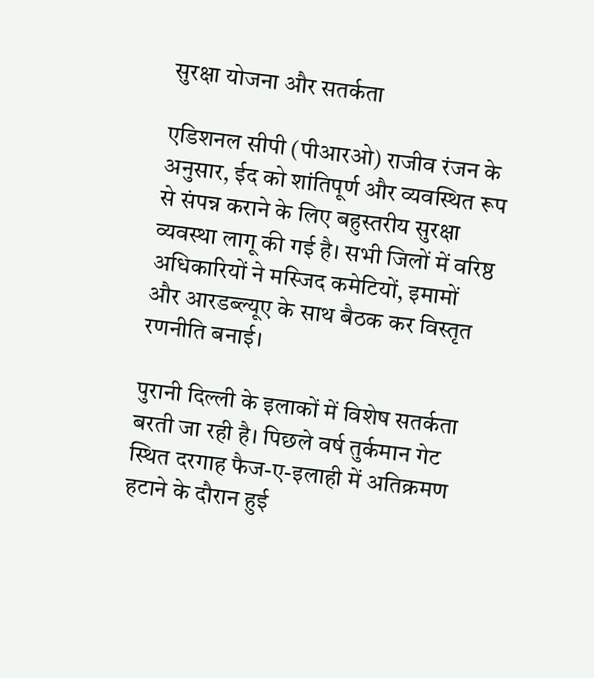सुरक्षा योजना और सतर्कता

एडिशनल सीपी (पीआरओ) राजीव रंजन के अनुसार, ईद को शांतिपूर्ण और व्यवस्थित रूप से संपन्न कराने के लिए बहुस्तरीय सुरक्षा व्यवस्था लागू की गई है। सभी जिलों में वरिष्ठ अधिकारियों ने मस्जिद कमेटियों, इमामों और आरडब्ल्यूए के साथ बैठक कर विस्तृत रणनीति बनाई।

पुरानी दिल्ली के इलाकों में विशेष सतर्कता बरती जा रही है। पिछले वर्ष तुर्कमान गेट स्थित दरगाह फैज-ए-इलाही में अतिक्रमण हटाने के दौरान हुई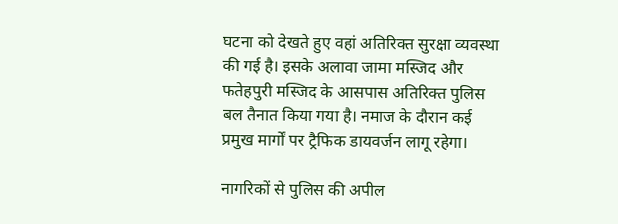घटना को देखते हुए वहां अतिरिक्त सुरक्षा व्यवस्था की गई है। इसके अलावा जामा मस्जिद और फतेहपुरी मस्जिद के आसपास अतिरिक्त पुलिस बल तैनात किया गया है। नमाज के दौरान कई प्रमुख मार्गों पर ट्रैफिक डायवर्जन लागू रहेगा।

नागरिकों से पुलिस की अपील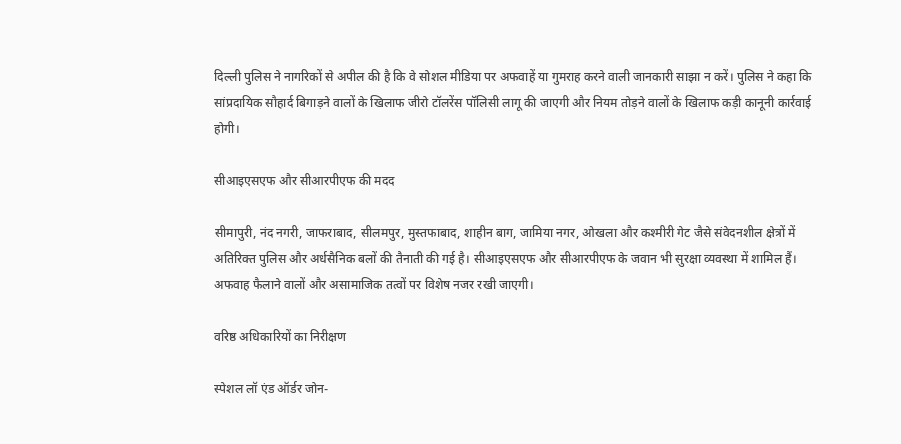दिल्ली पुलिस ने नागरिकों से अपील की है कि वे सोशल मीडिया पर अफवाहें या गुमराह करने वाली जानकारी साझा न करें। पुलिस ने कहा कि सांप्रदायिक सौहार्द बिगाड़ने वालों के खिलाफ जीरो टॉलरेंस पॉलिसी लागू की जाएगी और नियम तोड़ने वालों के खिलाफ कड़ी कानूनी कार्रवाई होगी।

सीआइएसएफ और सीआरपीएफ की मदद

सीमापुरी, नंद नगरी, जाफराबाद, सीलमपुर, मुस्तफाबाद, शाहीन बाग, जामिया नगर, ओखला और कश्मीरी गेट जैसे संवेदनशील क्षेत्रों में अतिरिक्त पुलिस और अर्धसैनिक बलों की तैनाती की गई है। सीआइएसएफ और सीआरपीएफ के जवान भी सुरक्षा व्यवस्था में शामिल हैं। अफवाह फैलाने वालों और असामाजिक तत्वों पर विशेष नजर रखी जाएगी।

वरिष्ठ अधिकारियों का निरीक्षण

स्पेशल लॉ एंड ऑर्डर जोन-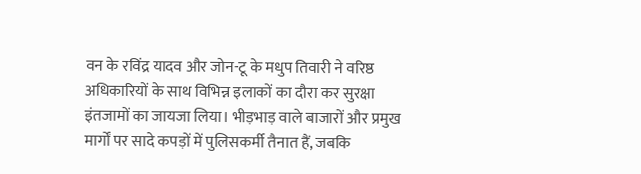वन के रविंद्र यादव और जोन-टू के मधुप तिवारी ने वरिष्ठ अधिकारियों के साथ विभिन्न इलाकों का दौरा कर सुरक्षा इंतजामों का जायजा लिया। भीड़भाड़ वाले बाजारों और प्रमुख मार्गों पर सादे कपड़ों में पुलिसकर्मी तैनात हैं, जबकि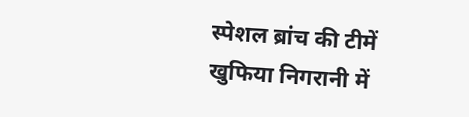स्पेशल ब्रांच की टीमें खुफिया निगरानी में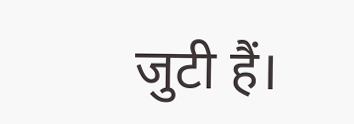जुटी हैं।